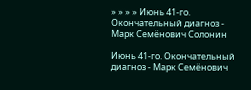» » » » Июнь 41-го. Окончательный диагноз - Марк Семёнович Солонин

Июнь 41-го. Окончательный диагноз - Марк Семёнович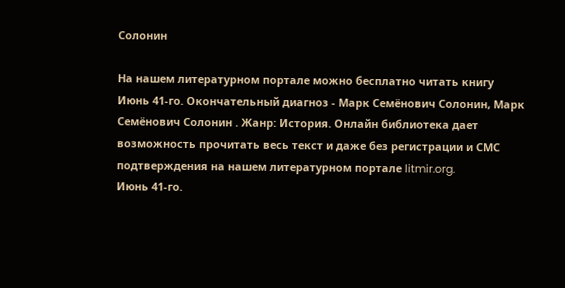Солонин

На нашем литературном портале можно бесплатно читать книгу Июнь 41-го. Окончательный диагноз - Марк Семёнович Солонин, Марк Семёнович Солонин . Жанр: История. Онлайн библиотека дает возможность прочитать весь текст и даже без регистрации и СМС подтверждения на нашем литературном портале litmir.org.
Июнь 41-го.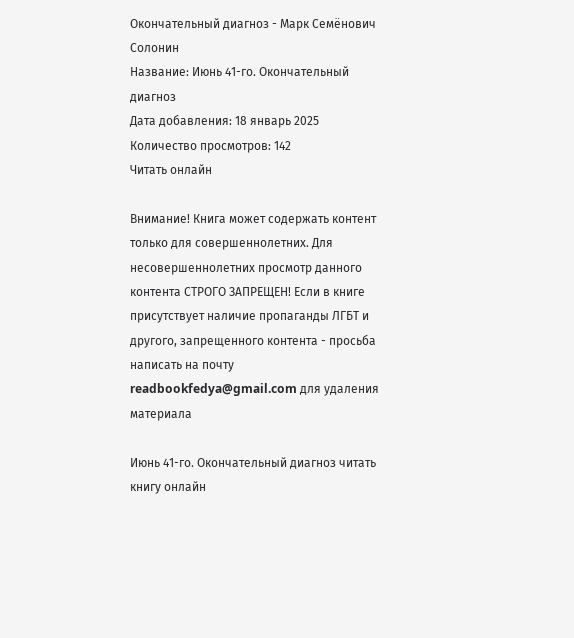Окончательный диагноз - Марк Семёнович Солонин
Название: Июнь 41-го. Окончательный диагноз
Дата добавления: 18 январь 2025
Количество просмотров: 142
Читать онлайн

Внимание! Книга может содержать контент только для совершеннолетних. Для несовершеннолетних просмотр данного контента СТРОГО ЗАПРЕЩЕН! Если в книге присутствует наличие пропаганды ЛГБТ и другого, запрещенного контента - просьба написать на почту readbookfedya@gmail.com для удаления материала

Июнь 41-го. Окончательный диагноз читать книгу онлайн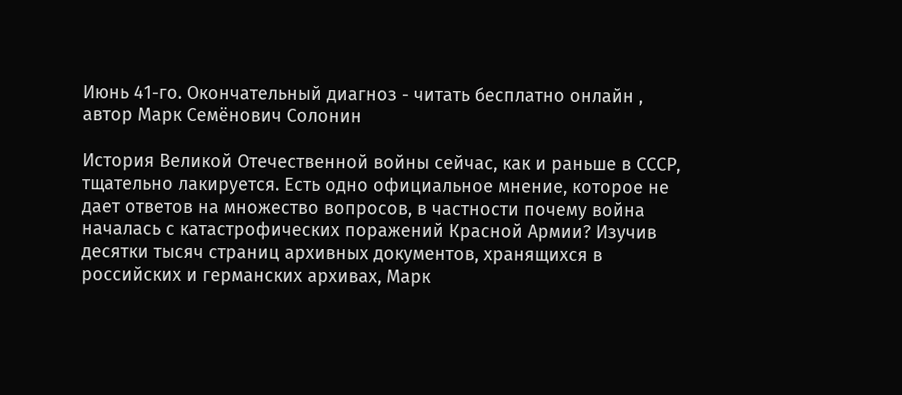Июнь 41-го. Окончательный диагноз - читать бесплатно онлайн , автор Марк Семёнович Солонин

История Великой Отечественной войны сейчас, как и раньше в СССР, тщательно лакируется. Есть одно официальное мнение, которое не дает ответов на множество вопросов, в частности почему война началась с катастрофических поражений Красной Армии? Изучив десятки тысяч страниц архивных документов, хранящихся в российских и германских архивах, Марк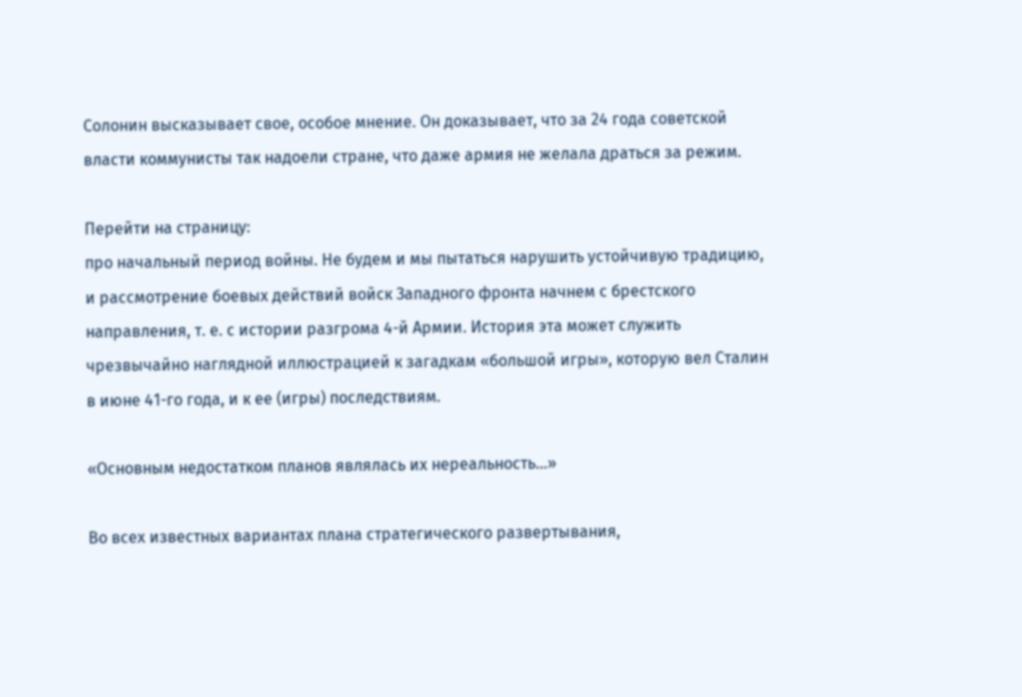Солонин высказывает свое, особое мнение. Он доказывает, что за 24 года советской власти коммунисты так надоели стране, что даже армия не желала драться за режим.

Перейти на страницу:
про начальный период войны. Не будем и мы пытаться нарушить устойчивую традицию, и рассмотрение боевых действий войск Западного фронта начнем с брестского направления, т. е. с истории разгрома 4-й Армии. История эта может служить чрезвычайно наглядной иллюстрацией к загадкам «большой игры», которую вел Сталин в июне 41-го года, и к ее (игры) последствиям.

«Основным недостатком планов являлась их нереальность…»

Во всех известных вариантах плана стратегического развертывания,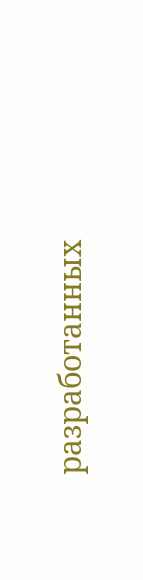разработанных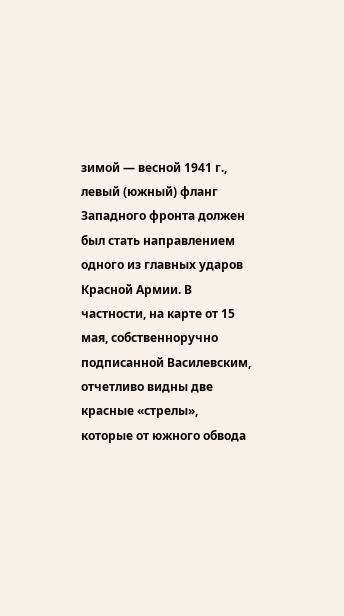зимой — весной 1941 г., левый (южный) фланг Западного фронта должен был стать направлением одного из главных ударов Красной Армии. В частности, на карте от 15 мая, собственноручно подписанной Василевским, отчетливо видны две красные «стрелы», которые от южного обвода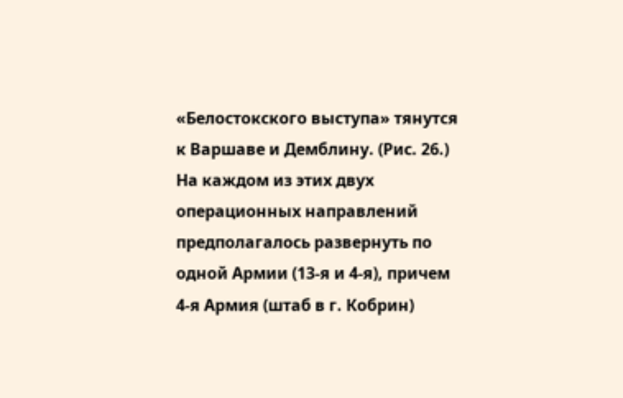«Белостокского выступа» тянутся к Варшаве и Демблину. (Рис. 26.) На каждом из этих двух операционных направлений предполагалось развернуть по одной Армии (13-я и 4-я), причем 4-я Армия (штаб в г. Кобрин)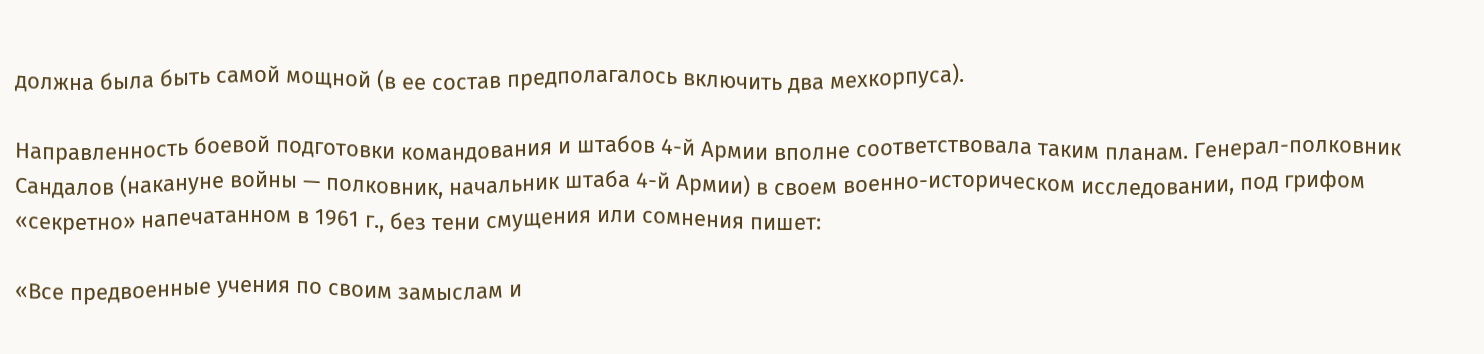должна была быть самой мощной (в ее состав предполагалось включить два мехкорпуса).

Направленность боевой подготовки командования и штабов 4-й Армии вполне соответствовала таким планам. Генерал-полковник Сандалов (накануне войны — полковник, начальник штаба 4-й Армии) в своем военно-историческом исследовании, под грифом «секретно» напечатанном в 1961 г., без тени смущения или сомнения пишет:

«Все предвоенные учения по своим замыслам и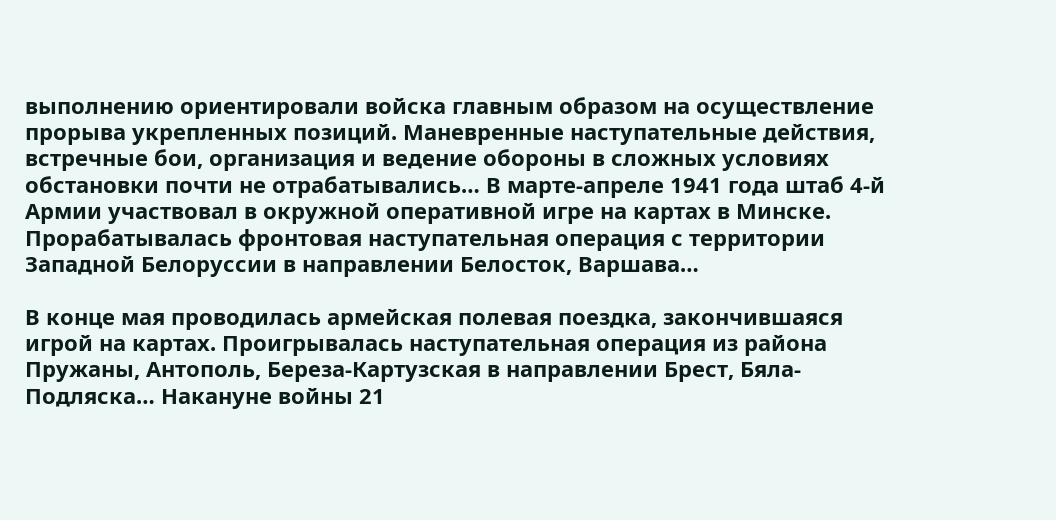выполнению ориентировали войска главным образом на осуществление прорыва укрепленных позиций. Маневренные наступательные действия, встречные бои, организация и ведение обороны в сложных условиях обстановки почти не отрабатывались… В марте-апреле 1941 года штаб 4-й Армии участвовал в окружной оперативной игре на картах в Минске. Прорабатывалась фронтовая наступательная операция с территории Западной Белоруссии в направлении Белосток, Варшава…

В конце мая проводилась армейская полевая поездка, закончившаяся игрой на картах. Проигрывалась наступательная операция из района Пружаны, Антополь, Береза-Картузская в направлении Брест, Бяла-Подляска… Накануне войны 21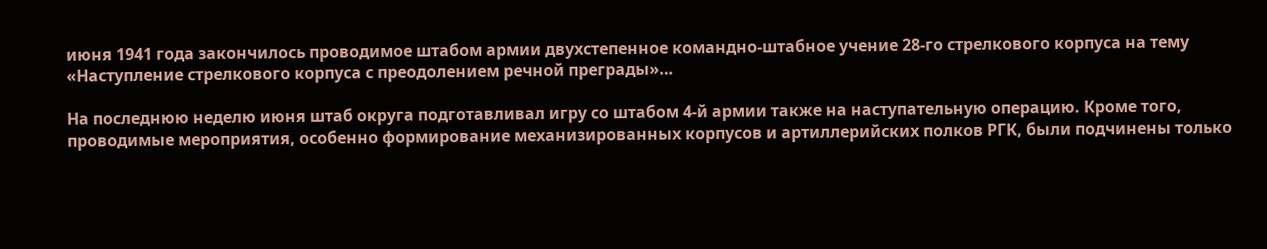июня 1941 года закончилось проводимое штабом армии двухстепенное командно-штабное учение 28-го стрелкового корпуса на тему «Наступление стрелкового корпуса с преодолением речной преграды»…

На последнюю неделю июня штаб округа подготавливал игру со штабом 4-й армии также на наступательную операцию. Кроме того, проводимые мероприятия, особенно формирование механизированных корпусов и артиллерийских полков РГК, были подчинены только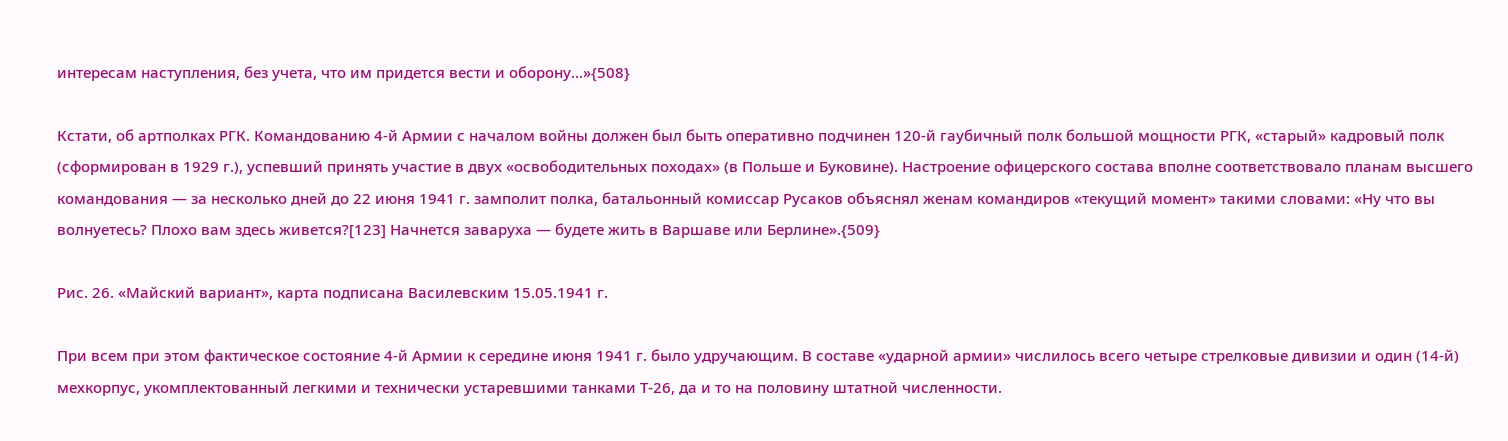интересам наступления, без учета, что им придется вести и оборону…»{508}

Кстати, об артполках РГК. Командованию 4-й Армии с началом войны должен был быть оперативно подчинен 120-й гаубичный полк большой мощности РГК, «старый» кадровый полк (сформирован в 1929 г.), успевший принять участие в двух «освободительных походах» (в Польше и Буковине). Настроение офицерского состава вполне соответствовало планам высшего командования — за несколько дней до 22 июня 1941 г. замполит полка, батальонный комиссар Русаков объяснял женам командиров «текущий момент» такими словами: «Ну что вы волнуетесь? Плохо вам здесь живется?[123] Начнется заваруха — будете жить в Варшаве или Берлине».{509}

Рис. 26. «Майский вариант», карта подписана Василевским 15.05.1941 г.

При всем при этом фактическое состояние 4-й Армии к середине июня 1941 г. было удручающим. В составе «ударной армии» числилось всего четыре стрелковые дивизии и один (14-й) мехкорпус, укомплектованный легкими и технически устаревшими танками Т-26, да и то на половину штатной численности.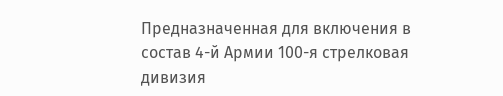Предназначенная для включения в состав 4-й Армии 100-я стрелковая дивизия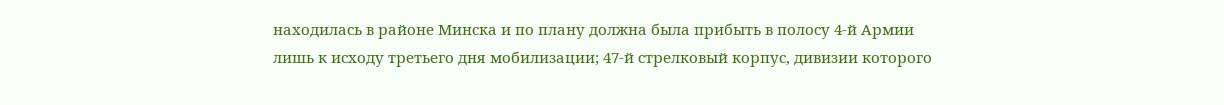находилась в районе Минска и по плану должна была прибыть в полосу 4-й Армии лишь к исходу третьего дня мобилизации; 47-й стрелковый корпус, дивизии которого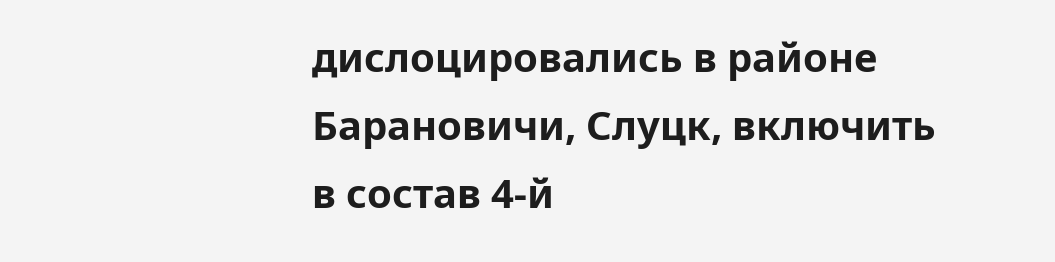дислоцировались в районе Барановичи, Слуцк, включить в состав 4-й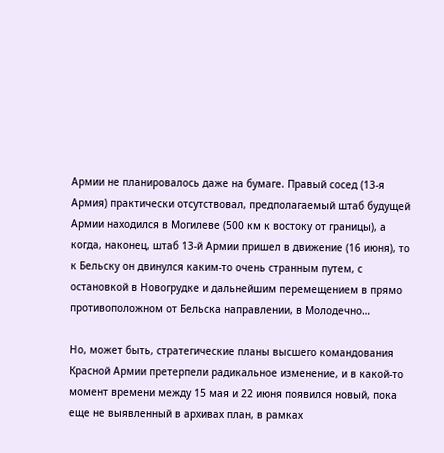Армии не планировалось даже на бумаге. Правый сосед (13-я Армия) практически отсутствовал, предполагаемый штаб будущей Армии находился в Могилеве (500 км к востоку от границы), а когда, наконец, штаб 13-й Армии пришел в движение (16 июня), то к Бельску он двинулся каким-то очень странным путем, с остановкой в Новогрудке и дальнейшим перемещением в прямо противоположном от Бельска направлении, в Молодечно…

Но, может быть, стратегические планы высшего командования Красной Армии претерпели радикальное изменение, и в какой-то момент времени между 15 мая и 22 июня появился новый, пока еще не выявленный в архивах план, в рамках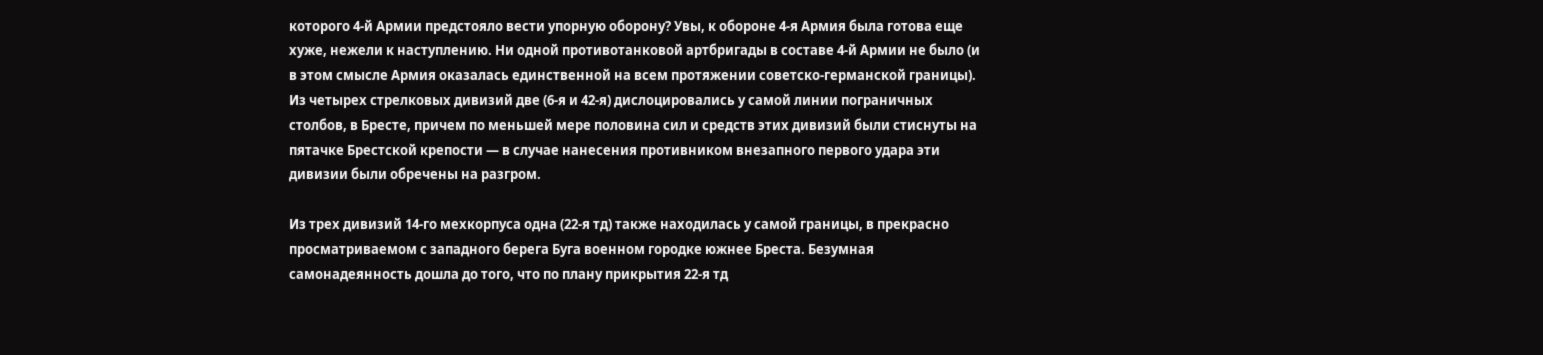которого 4-й Армии предстояло вести упорную оборону? Увы, к обороне 4-я Армия была готова еще хуже, нежели к наступлению. Ни одной противотанковой артбригады в составе 4-й Армии не было (и в этом смысле Армия оказалась единственной на всем протяжении советско-германской границы). Из четырех стрелковых дивизий две (6-я и 42-я) дислоцировались у самой линии пограничных столбов, в Бресте, причем по меньшей мере половина сил и средств этих дивизий были стиснуты на пятачке Брестской крепости — в случае нанесения противником внезапного первого удара эти дивизии были обречены на разгром.

Из трех дивизий 14-го мехкорпуса одна (22-я тд) также находилась у самой границы, в прекрасно просматриваемом с западного берега Буга военном городке южнее Бреста. Безумная самонадеянность дошла до того, что по плану прикрытия 22-я тд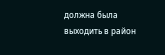должна была выходить в район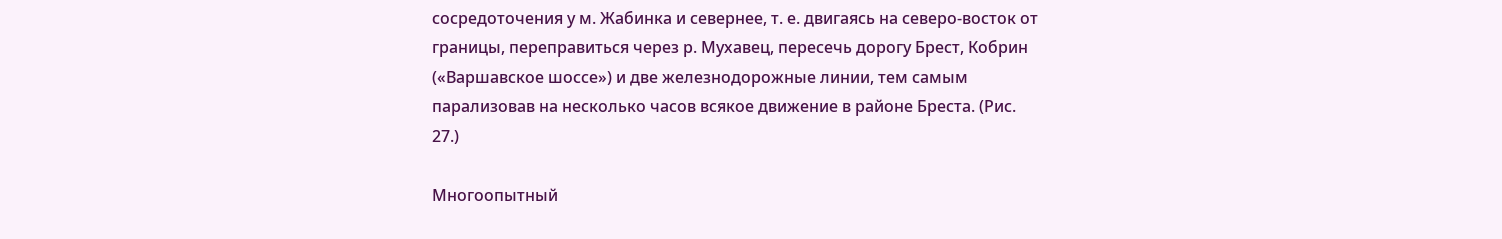сосредоточения у м. Жабинка и севернее, т. е. двигаясь на северо-восток от границы, переправиться через р. Мухавец, пересечь дорогу Брест, Кобрин («Варшавское шоссе») и две железнодорожные линии, тем самым парализовав на несколько часов всякое движение в районе Бреста. (Рис. 27.)

Многоопытный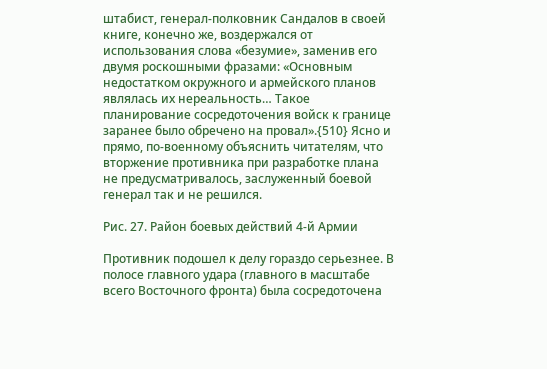штабист, генерал-полковник Сандалов в своей книге, конечно же, воздержался от использования слова «безумие», заменив его двумя роскошными фразами: «Основным недостатком окружного и армейского планов являлась их нереальность… Такое планирование сосредоточения войск к границе заранее было обречено на провал».{510} Ясно и прямо, по-военному объяснить читателям, что вторжение противника при разработке плана не предусматривалось, заслуженный боевой генерал так и не решился.

Рис. 27. Район боевых действий 4-й Армии

Противник подошел к делу гораздо серьезнее. В полосе главного удара (главного в масштабе всего Восточного фронта) была сосредоточена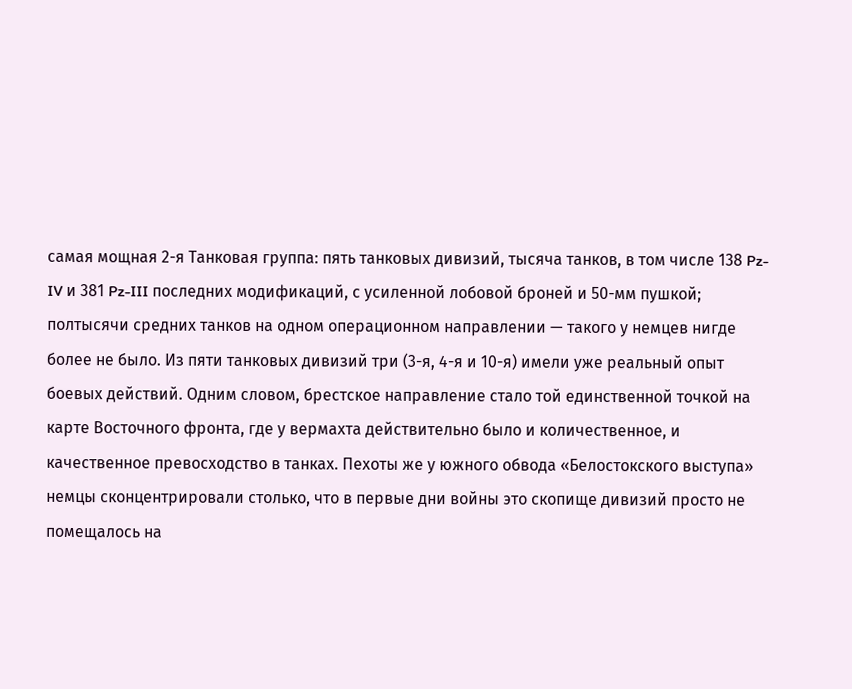самая мощная 2-я Танковая группа: пять танковых дивизий, тысяча танков, в том числе 138 Pz-IV и 381 Pz-III последних модификаций, с усиленной лобовой броней и 50-мм пушкой; полтысячи средних танков на одном операционном направлении — такого у немцев нигде более не было. Из пяти танковых дивизий три (3-я, 4-я и 10-я) имели уже реальный опыт боевых действий. Одним словом, брестское направление стало той единственной точкой на карте Восточного фронта, где у вермахта действительно было и количественное, и качественное превосходство в танках. Пехоты же у южного обвода «Белостокского выступа» немцы сконцентрировали столько, что в первые дни войны это скопище дивизий просто не помещалось на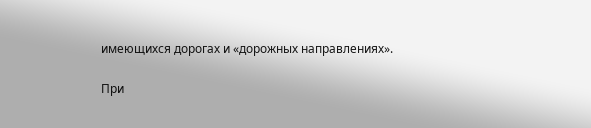имеющихся дорогах и «дорожных направлениях».

При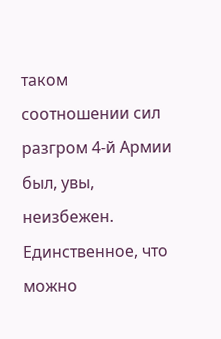таком соотношении сил разгром 4-й Армии был, увы, неизбежен. Единственное, что можно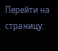Перейти на страницу: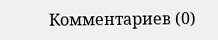Комментариев (0)